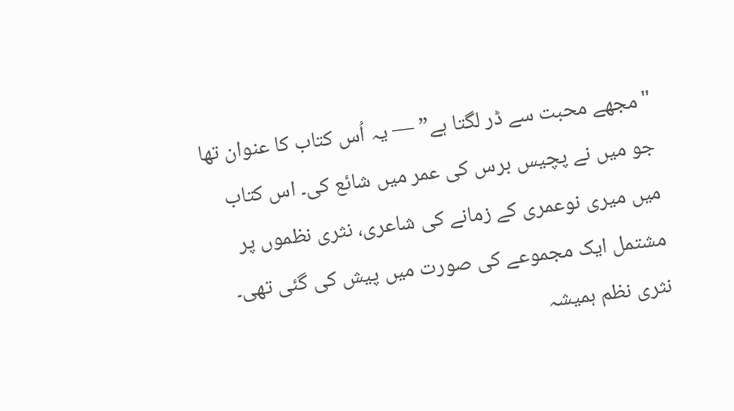"مجھے محبت سے ڈر لگتا ہے” — یہ اُس کتاب کا عنوان تھا جو میں نے پچیس برس کی عمر میں شائع کی۔ اس کتاب میں میری نوعمری کے زمانے کی شاعری، نثری نظموں پر مشتمل ایک مجموعے کی صورت میں پیش کی گئی تھی۔ نثری نظم ہمیشہ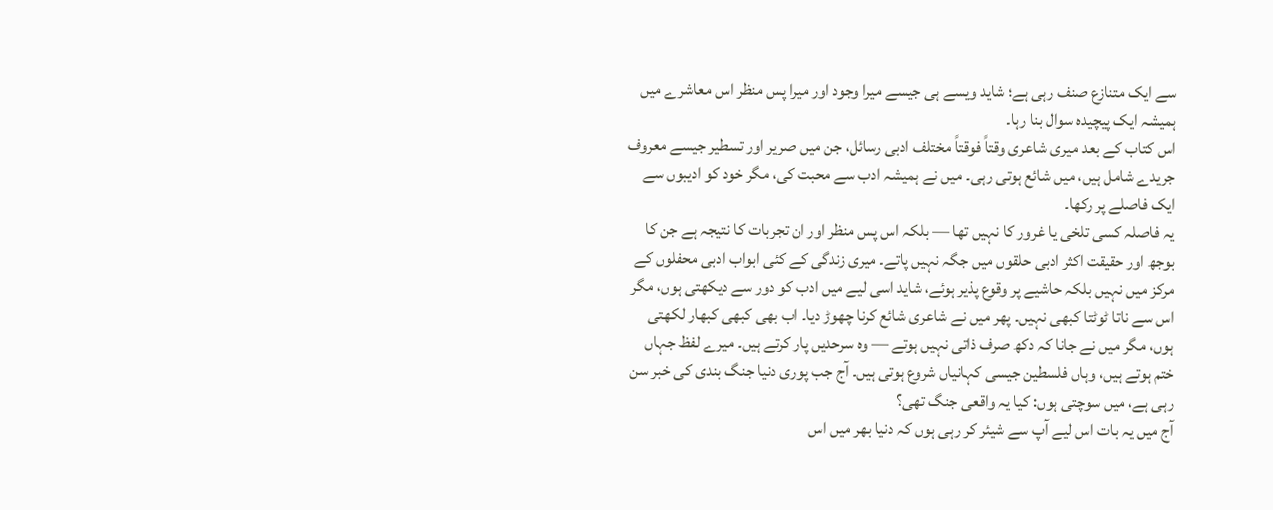سے ایک متنازع صنف رہی ہے؛ شاید ویسے ہی جیسے میرا وجود اور میرا پس منظر اس معاشرے میں ہمیشہ ایک پیچیدہ سوال بنا رہا۔
اس کتاب کے بعد میری شاعری وقتاً فوقتاً مختلف ادبی رسائل، جن میں صریر اور تسطیر جیسے معروف جریدے شامل ہیں، میں شائع ہوتی رہی۔ میں نے ہمیشہ ادب سے محبت کی، مگر خود کو ادیبوں سے ایک فاصلے پر رکھا۔
یہ فاصلہ کسی تلخی یا غرور کا نہیں تھا — بلکہ اس پس منظر اور ان تجربات کا نتیجہ ہے جن کا بوجھ اور حقیقت اکثر ادبی حلقوں میں جگہ نہیں پاتے۔ میری زندگی کے کئی ابواب ادبی محفلوں کے مرکز میں نہیں بلکہ حاشیے پر وقوع پذیر ہوئے، شاید اسی لیے میں ادب کو دور سے دیکھتی ہوں، مگر اس سے ناتا ٹوٹتا کبھی نہیں۔ پھر میں نے شاعری شائع کرنا چھوڑ دیا۔ اب بھی کبھی کبھار لکھتی ہوں، مگر میں نے جانا کہ دکھ صرف ذاتی نہیں ہوتے — وہ سرحدیں پار کرتے ہیں۔ میرے لفظ جہاں ختم ہوتے ہیں، وہاں فلسطین جیسی کہانیاں شروع ہوتی ہیں۔ آج جب پوری دنیا جنگ بندی کی خبر سن رہی ہے، میں سوچتی ہوں: کیا یہ واقعی جنگ تھی؟
آج میں یہ بات اس لیے آپ سے شیئر کر رہی ہوں کہ دنیا بھر میں اس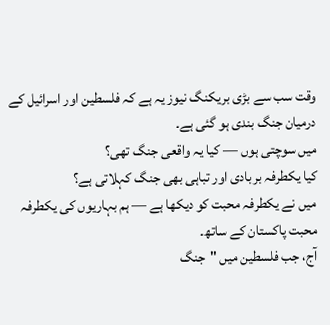وقت سب سے بڑی بریکنگ نیوز یہ ہے کہ فلسطین اور اسرائیل کے درمیان جنگ بندی ہو گئی ہے۔
میں سوچتی ہوں — کیا یہ واقعی جنگ تھی؟
کیا یکطرفہ بربادی اور تباہی بھی جنگ کہلاتی ہے؟
میں نے یکطرفہ محبت کو دیکھا ہے — ہم بہاریوں کی یکطرفہ محبت پاکستان کے ساتھ۔
آج، جب فلسطین میں "جنگ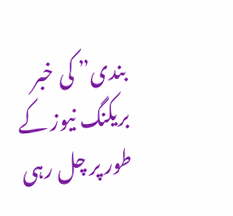بندی” کی خبر بریکنگ نیوز کے طور پر چل رہی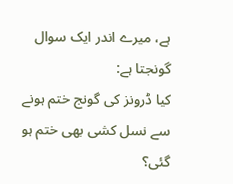ہے، میرے اندر ایک سوال گونجتا ہے:
کیا ڈرونز کی گونج ختم ہونے سے نسل کشی بھی ختم ہو گئی؟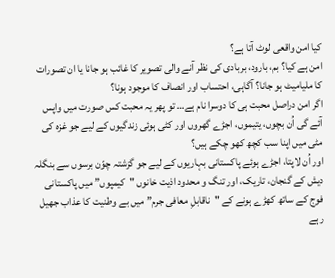کیا امن واقعی لوٹ آتا ہے؟
امن ہے کیا؟ بم، بارود، بربادی کی نظر آنے والی تصویر کا غائب ہو جانا یا ان تصورات کا ملیامیٹ ہو جانا؟ آگاہی، احتساب اور انصاف کا موجود ہونا؟
اگر امن دراصل محبت ہی کا دوسرا نام ہے… تو پھر یہ محبت کس صورت میں واپس آئے گی اُن بچوں، یتیموں، اجڑے گھروں اور کٹی ہوئی زندگیوں کے لیے جو غزہ کی مٹی میں اپنا سب کچھ کھو چکے ہیں؟
اور اُن لاپتا، اجڑے ہوئے پاکستانی بہاریوں کے لیے جو گزشتہ چوّن برسوں سے بنگلہ دیش کے گنجان، تاریک، اور تنگ و محدود اذیت خانوں "کیمپوں” میں پاکستانی فوج کے ساتھ کھڑے ہونے کے "ناقابلِ معافی جرم” میں بے وطنیت کا عذاب جھیل رہے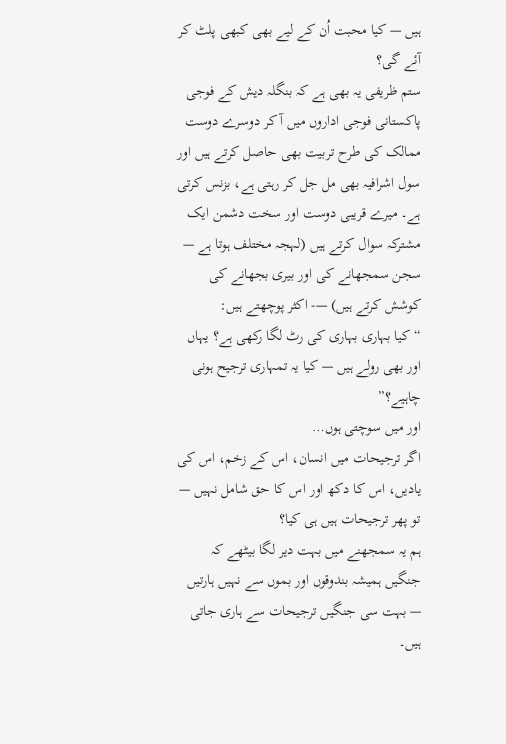ہیں — کیا محبت اُن کے لیے بھی کبھی پلٹ کر آئے گی؟
ستم ظریفی یہ بھی ہے کہ بنگلہ دیش کے فوجی پاکستانی فوجی اداروں میں آ کر دوسرے دوست ممالک کی طرح تربیت بھی حاصل کرتے ہیں اور سول اشرافیہ بھی مل جل کر رہتی ہے، بزنس کرتی ہے۔ میرے قریبی دوست اور سخت دشمن ایک مشترکہ سوال کرتے ہیں (لہجہ مختلف ہوتا ہے — سجن سمجھانے کی اور بیری بجھانے کی کوشش کرتے ہیں) —- اکثر پوچھتے ہیں:
“کیا بہاری بہاری کی رٹ لگا رکھی ہے؟ یہاں اور بھی رولے ہیں — کیا یہ تمہاری ترجیح ہونی چاہیے؟”
اور میں سوچتی ہوں…
اگر ترجیحات میں انسان، اس کے زخم، اس کی یادیں، اس کا دکھ اور اس کا حق شامل نہیں — تو پھر ترجیحات ہیں ہی کیا؟
ہم یہ سمجھنے میں بہت دیر لگا بیٹھے کہ جنگیں ہمیشہ بندوقوں اور بموں سے نہیں ہارتیں — بہت سی جنگیں ترجیحات سے ہاری جاتی ہیں۔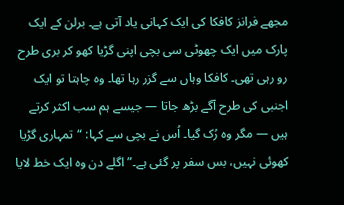مجھے فرانز کافکا کی ایک کہانی یاد آتی ہے۔ برلن کے ایک پارک میں ایک چھوٹی سی بچی اپنی گڑیا کھو کر بری طرح رو رہی تھی۔ کافکا وہاں سے گزر رہا تھا۔ وہ چاہتا تو ایک اجنبی کی طرح آگے بڑھ جاتا — جیسے ہم سب اکثر کرتے ہیں — مگر وہ رُک گیا۔ اُس نے بچی سے کہا: “تمہاری گڑیا کھوئی نہیں، بس سفر پر گئی ہے۔” اگلے دن وہ ایک خط لایا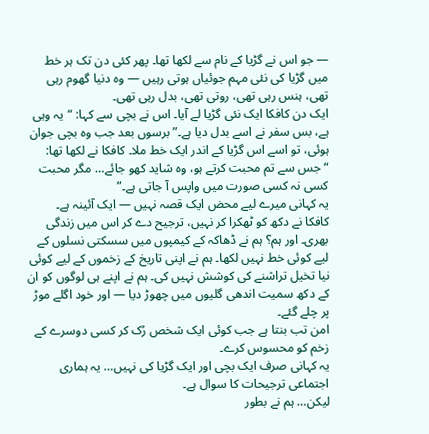— جو اس نے گڑیا کے نام سے لکھا تھا۔ پھر کئی دن تک ہر خط میں گڑیا کی نئی مہم جوئیاں ہوتی رہیں — وہ دنیا گھوم رہی تھی، ہنس رہی تھی، روتی تھی، بدل رہی تھی۔
ایک دن کافکا ایک نئی گڑیا لے آیا۔ اس نے بچی سے کہا: “یہ وہی ہے، بس سفر نے اسے بدل دیا ہے۔” برسوں بعد جب وہ بچی جوان ہوئی، تو اسے اس گڑیا کے اندر ایک خط ملا۔ کافکا نے لکھا تھا:
“جس سے تم محبت کرتے ہو، وہ شاید کھو جائے… مگر محبت کسی نہ کسی صورت میں واپس آ جاتی ہے۔”
یہ کہانی میرے لیے محض ایک قصہ نہیں — ایک آئینہ ہے۔
کافکا نے دکھ کو ٹھکرا کر نہیں، ترجیح دے کر اس میں زندگی بھری۔ اور ہم؟ ہم نے ڈھاکہ کے کیمپوں میں سسکتی نسلوں کے لیے کوئی خط نہیں لکھا۔ ہم نے اپنی تاریخ کے زخموں کے لیے کوئی نیا تخیل تراشنے کی کوشش نہیں کی۔ ہم نے اپنے ہی لوگوں کو ان کے دکھ سمیت اندھی گلیوں میں چھوڑ دیا — اور خود اگلے موڑ پر چلے گئے۔
امن تب بنتا ہے جب کوئی ایک شخص رُک کر کسی دوسرے کے زخم کو محسوس کرے۔
یہ کہانی صرف ایک بچی اور ایک گڑیا کی نہیں… یہ ہماری اجتماعی ترجیحات کا سوال ہے۔
لیکن… ہم نے بطور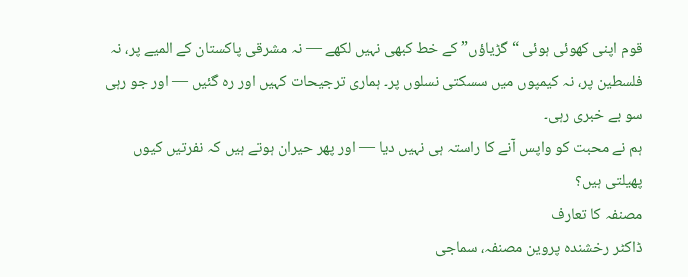قوم اپنی کھوئی ہوئی “گڑیاؤں” کے خط کبھی نہیں لکھے — نہ مشرقی پاکستان کے المیے پر، نہ فلسطین پر، نہ کیمپوں میں سسکتی نسلوں پر۔ ہماری ترجیحات کہیں اور رہ گئیں — اور جو رہی سو بے خبری رہی۔
ہم نے محبت کو واپس آنے کا راستہ ہی نہیں دیا — اور پھر حیران ہوتے ہیں کہ نفرتیں کیوں پھیلتی ہیں؟
مصنفہ کا تعارف
ڈاکٹر رخشندہ پروین مصنفہ، سماجی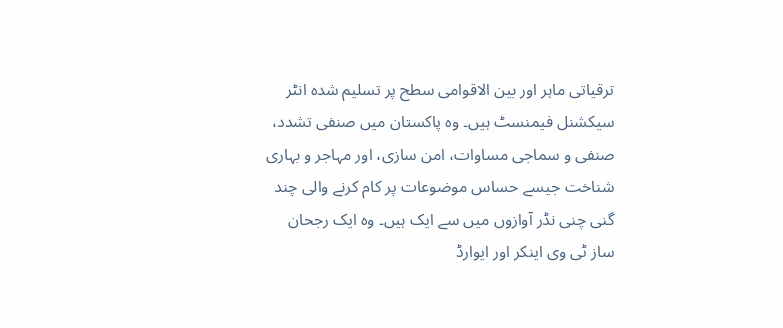ترقیاتی ماہر اور بین الاقوامی سطح پر تسلیم شدہ انٹر سیکشنل فیمنسٹ ہیں۔ وہ پاکستان میں صنفی تشدد، صنفی و سماجی مساوات، امن سازی، اور مہاجر و بہاری شناخت جیسے حساس موضوعات پر کام کرنے والی چند گنی چنی نڈر آوازوں میں سے ایک ہیں۔ وہ ایک رجحان ساز ٹی وی اینکر اور ایوارڈ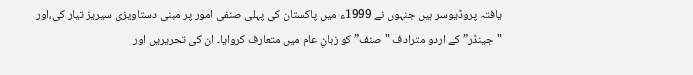یافتہ پروڈیوسر ہیں جنہوں نے 1999ء میں پاکستان کی پہلی صنفی امور پر مبنی دستاویزی سیریز تیار کی،اور "جینڈر” کے اردو مترادف "صنف” کو زبانِ عام میں متعارف کروایا۔ ان کی تحریریں اور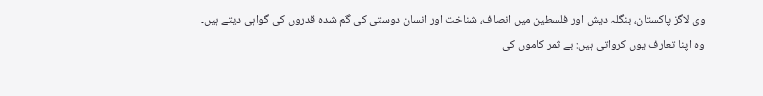وی لاگز پاکستان، بنگلہ دیش اور فلسطین میں انصاف، شناخت اور انسان دوستی کی گم شدہ قدروں کی گواہی دیتے ہیں۔
وہ اپنا تعارف یوں کرواتی ہیں: بے ثمر کاموں کی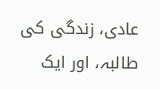عادی، زندگی کی طالبہ، اور ایک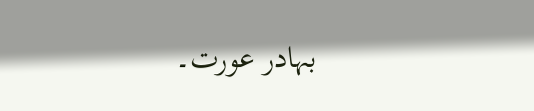بہادر عورت۔